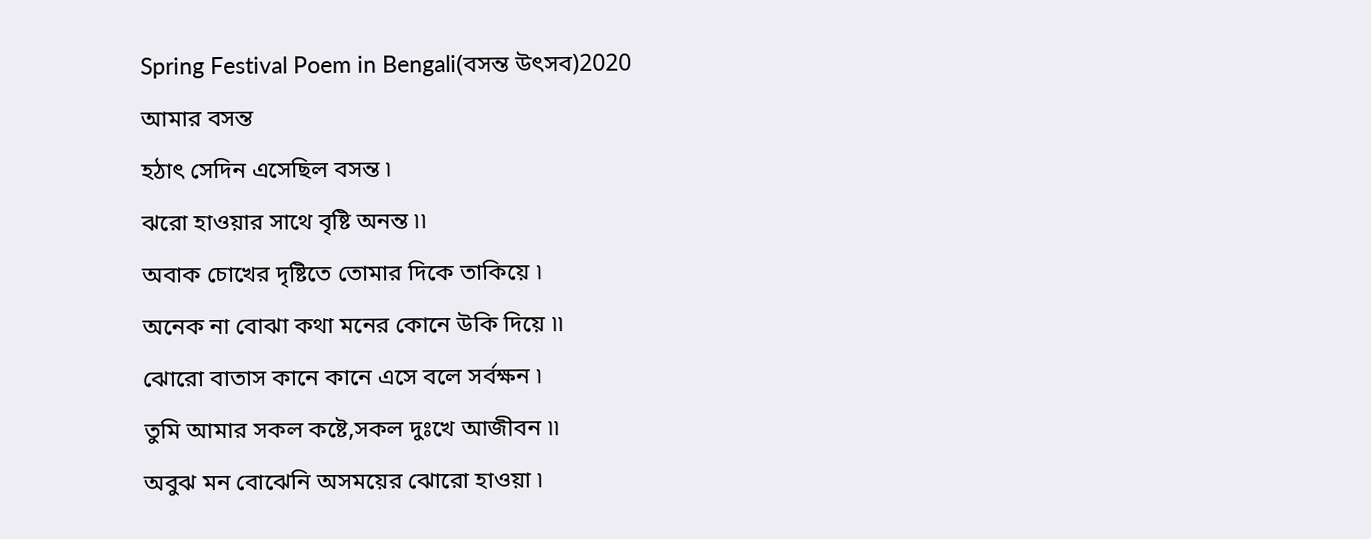Spring Festival Poem in Bengali(বসন্ত উৎসব)2020
আমার বসন্ত
হঠাৎ সেদিন এসেছিল বসন্ত ৷
ঝরো হাওয়ার সাথে বৃষ্টি অনন্ত ৷৷
অবাক চোখের দৃষ্টিতে তোমার দিকে তাকিয়ে ৷
অনেক না বোঝা কথা মনের কোনে উকি দিয়ে ৷৷
ঝোরো বাতাস কানে কানে এসে বলে সর্বক্ষন ৷
তুমি আমার সকল কষ্টে,সকল দুঃখে আজীবন ৷৷
অবুঝ মন বোঝেনি অসময়ের ঝোরো হাওয়া ৷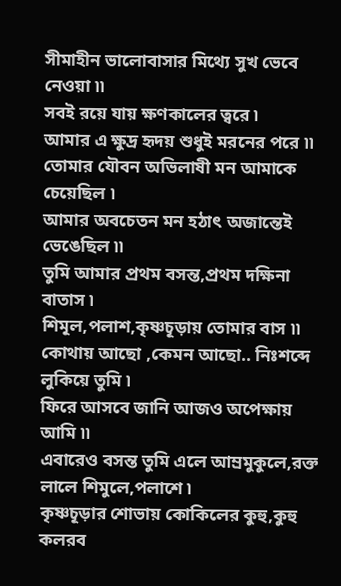সীমাহীন ভালোবাসার মিথ্যে সুখ ভেবে নেওয়া ৷৷
সবই রয়ে যায় ক্ষণকালের ত্বরে ৷
আমার এ ক্ষুদ্র হৃদয় শুধুই মরনের পরে ৷৷
তোমার যৌবন অভিলাষী মন আমাকে চেয়েছিল ৷
আমার অবচেতন মন হঠাৎ অজান্তেই ভেঙেছিল ৷৷
তুমি আমার প্রথম বসন্ত,প্রথম দক্ষিনা বাতাস ৷
শিমূল,পলাশ,কৃষ্ণচূড়ায় তোমার বাস ৷৷
কোথায় আছো ,কেমন আছো.. নিঃশব্দে লুকিয়ে তুমি ৷
ফিরে আসবে জানি আজও অপেক্ষায় আমি ৷৷
এবারেও বসন্ত তুমি এলে আম্রমুকুলে,রক্ত
লালে শিমুলে,পলাশে ৷
কৃষ্ণচূড়ার শোভায় কোকিলের কুহু,কুহু কলরব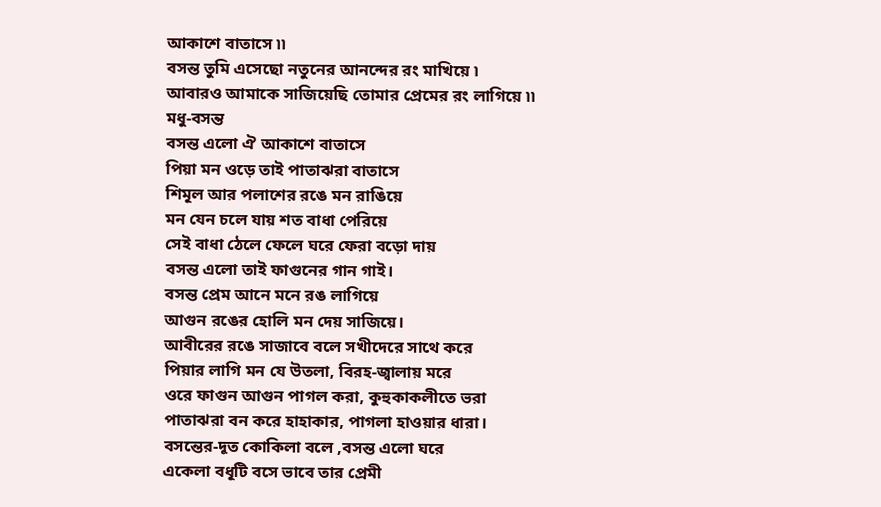আকাশে বাতাসে ৷৷
বসন্ত তুমি এসেছো নতুনের আনন্দের রং মাখিয়ে ৷
আবারও আমাকে সাজিয়েছি তোমার প্রেমের রং লাগিয়ে ৷৷
মধু-বসন্ত
বসন্ত এলো ঐ আকাশে বাতাসে
পিয়া মন ওড়ে তাই পাতাঝরা বাতাসে
শিমূল আর পলাশের রঙে মন রাঙিয়ে
মন যেন চলে যায় শত বাধা পেরিয়ে
সেই বাধা ঠেলে ফেলে ঘরে ফেরা বড়ো দায়
বসন্ত এলো তাই ফাগুনের গান গাই।
বসন্ত প্রেম আনে মনে রঙ লাগিয়ে
আগুন রঙের হোলি মন দেয় সাজিয়ে।
আবীরের রঙে সাজাবে বলে সখীদেরে সাথে করে
পিয়ার লাগি মন যে উতলা, বিরহ-জ্বালায় মরে
ওরে ফাগুন আগুন পাগল করা, কুহুকাকলীতে ভরা
পাতাঝরা বন করে হাহাকার, পাগলা হাওয়ার ধারা।
বসন্তের-দূত কোকিলা বলে ,বসন্ত এলো ঘরে
একেলা বধূটি বসে ভাবে তার প্রেমী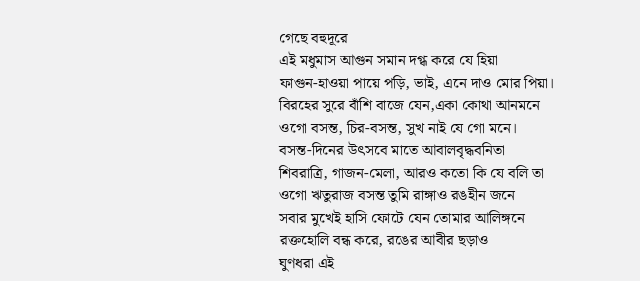গেছে বহুদূরে
এই মধুমাস আগুন সমান দগ্ধ করে যে হিয়া
ফাগুন-হাওয়া পায়ে পড়ি, ভাই, এনে দাও মোর পিয়া।
বিরহের সুরে বাঁশি বাজে যেন,একা কোথা আনমনে
ওগো বসন্ত, চির-বসন্ত, সুখ নাই যে গো মনে।
বসন্ত-দিনের উৎসবে মাতে আবালবৃদ্ধবনিতা
শিবরাত্রি, গাজন-মেলা, আরও কতো কি যে বলি তা
ওগো ঋতুরাজ বসন্ত তুমি রাঙ্গাও রঙহীন জনে
সবার মুখেই হাসি ফোটে যেন তোমার আলিঙ্গনে
রক্তহোলি বন্ধ করে, রঙের আবীর ছড়াও
ঘুণধরা এই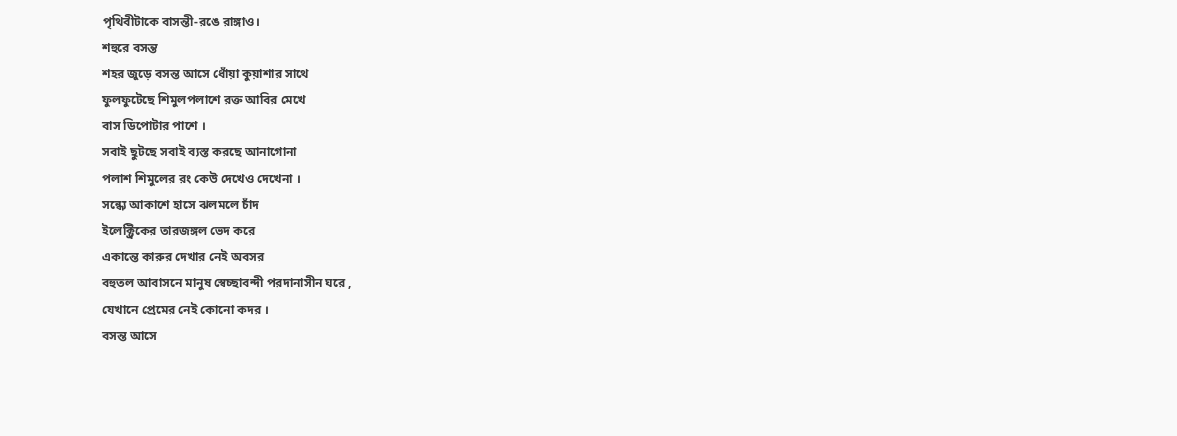পৃথিবীটাকে বাসন্তী-রঙে রাঙ্গাও।
শহুরে বসন্ত
শহর জুড়ে বসন্ত আসে ধোঁয়া কুয়াশার সাথে
ফুলফুটেছে শিমুলপলাশে রক্ত আবির মেখে
বাস ডিপোটার পাশে ।
সবাই ছুটছে সবাই ব্যস্ত করছে আনাগোনা
পলাশ শিমুলের রং কেউ দেখেও দেখেনা ।
সন্ধ্যে আকাশে হাসে ঝলমলে চাঁদ
ইলেক্ট্রিকের তারজঙ্গল ভেদ করে
একান্তে কারুর দেখার নেই অবসর
বহুতল আবাসনে মানুষ স্বেচ্ছাবন্দী পরদানাসীন ঘরে ,
যেখানে প্রেমের নেই কোনো কদর ।
বসন্ত আসে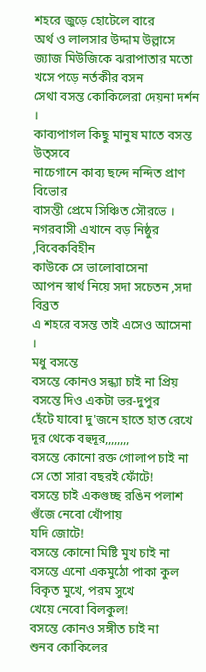শহরে জুড়ে হোটেলে বারে
অর্থ ও লালসার উদ্দাম উল্লাসে
জ্যাজ মিউজিকে ঝরাপাতার মতো খসে পড়ে নর্তকীর বসন
সেথা বসন্ত কোকিলেরা দেয়না দর্শন ।
কাব্যপাগল কিছু মানুষ মাতে বসন্ত উত্সবে
নাচেগানে কাব্য ছন্দে নন্দিত প্রাণ বিভোর
বাসন্তী প্রেমে সিঞ্চিত সৌরভে ।
নগরবাসী এখানে বড় নিষ্ঠুর ,বিবেকবিহীন
কাউকে সে ভালোবাসেনা
আপন স্বার্থ নিয়ে সদা সচেতন ,সদা বিব্রত
এ শহরে বসন্ত তাই এসেও আসেনা ।
মধু বসন্তে
বসন্তে কোনও সন্ধ্যা চাই না প্রিয়
বসন্তে দিও একটা ভর-দুপুর
হেঁটে যাবো দু'জনে হাতে হাত রেখে
দূর থেকে বহুদূর,,,,,,,,
বসন্তে কোনো রক্ত গোলাপ চাই না
সে তো সারা বছরই ফোঁটে!
বসন্তে চাই একগুচ্ছ রঙিন পলাশ
গুঁজে নেবো খোঁপায়
যদি জোটে!
বসন্তে কোনো মিষ্টি মুখ চাই না
বসন্তে এনো একমুঠো পাকা কুল
বিকৃত মুখে, পরম সুখে
খেয়ে নেবো বিলকুল!
বসন্তে কোনও সঙ্গীত চাই না
শুনব কোকিলের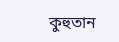কুহুতান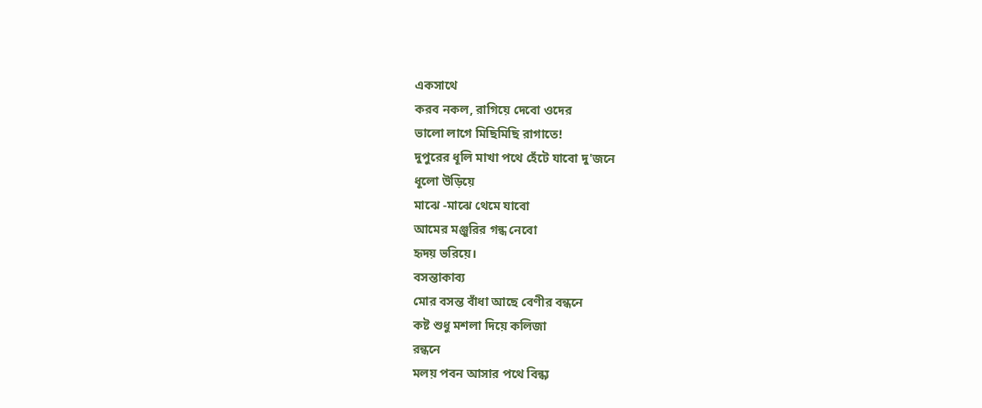একসাথে
করব নকল, রাগিয়ে দেবো ওদের
ভালো লাগে মিছিমিছি রাগাতে!
দুপুরের ধূলি মাখা পথে হেঁটে যাবো দু'জনে
ধূলো উড়িয়ে
মাঝে -মাঝে থেমে যাবো
আমের মঞ্জুরির গন্ধ নেবো
হৃদয় ভরিয়ে।
বসন্তাকাব্য
মোর বসন্ত বাঁধা আছে বেণীর বন্ধনে
কষ্ট শুধু মশলা দিয়ে কলিজা
রন্ধনে
মলয় পবন আসার পথে বিন্ধ্য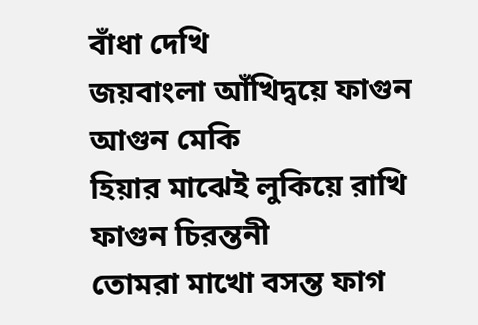বাঁধা দেখি
জয়বাংলা আঁখিদ্বয়ে ফাগুন আগুন মেকি
হিয়ার মাঝেই লুকিয়ে রাখি ফাগুন চিরন্তনী
তোমরা মাখো বসন্ত ফাগ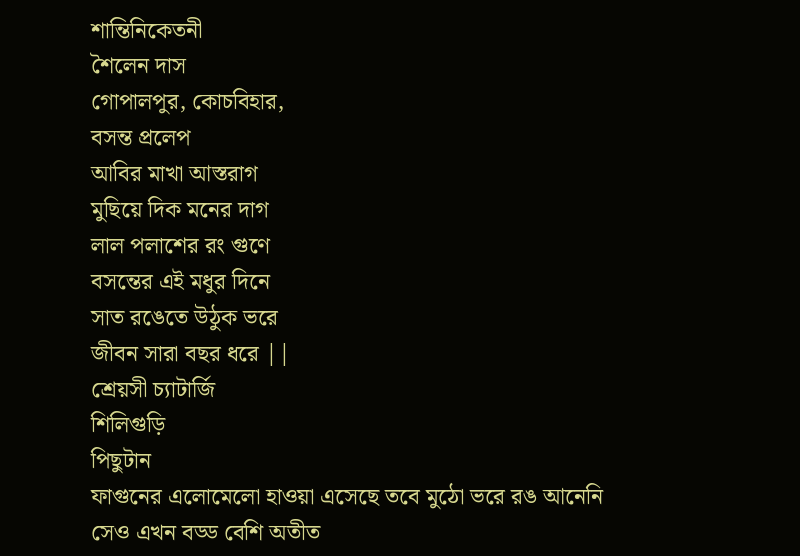শান্তিনিকেতনী
শৈলেন দাস
গোপালপুর, কোচবিহার,
বসন্ত প্রলেপ
আবির মাখা আস্তরাগ
মুছিয়ে দিক মনের দাগ
লাল পলাশের রং গুণে
বসন্তের এই মধুর দিনে
সাত রঙেতে উঠুক ভরে
জীবন সারা বছর ধরে ||
শ্রেয়সী চ্যাটার্জি
শিলিগুড়ি
পিছুটান
ফাগুনের এলোমেলো হাওয়া এসেছে তবে মুঠো ভরে রঙ আনেনি
সেও এখন বড্ড বেশি অতীত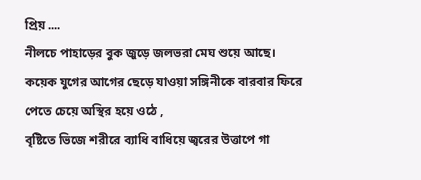প্রিয় ....
নীলচে পাহাড়ের বুক জুড়ে জলভরা মেঘ শুয়ে আছে।
কয়েক যুগের আগের ছেড়ে যাওয়া সঙ্গিনীকে বারবার ফিরে পেতে চেয়ে অস্থির হয়ে ওঠে ,
বৃষ্টিতে ভিজে শরীরে ব্যাধি বাধিয়ে জ্বরের উত্তাপে গা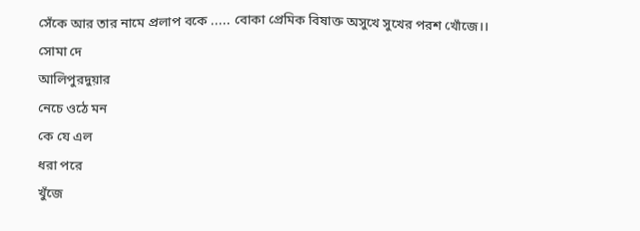সেঁকে আর তার নামে প্রলাপ বকে ..... বোকা প্রেমিক বিষাক্ত অসুখে সুখের পরশ খোঁজে।।
সোমা দে
আলিপুরদুয়ার
নেচে ওঠে মন
কে যে এল
ধরা পরে
খুঁজে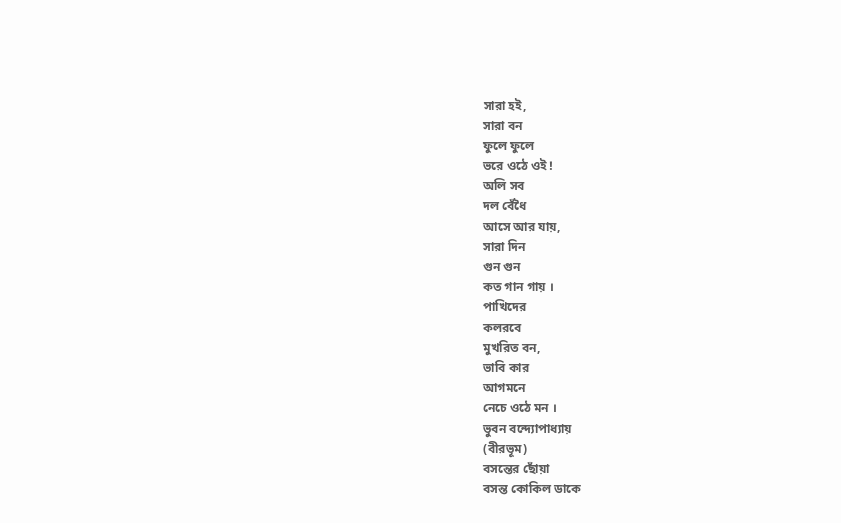সারা হই,
সারা বন
ফুলে ফুলে
ভরে ওঠে ওই !
অলি সব
দল বেঁধৈ
আসে আর যায়,
সারা দিন
গুন গুন
কত গান গায় ।
পাখিদের
কলরবে
মুখরিত বন,
ভাবি কার
আগমনে
নেচে ওঠে মন ।
ভুবন বন্দ্যোপাধ্যায়
(বীরভূম)
বসন্তের ছোঁয়া
বসন্ত কোকিল ডাকে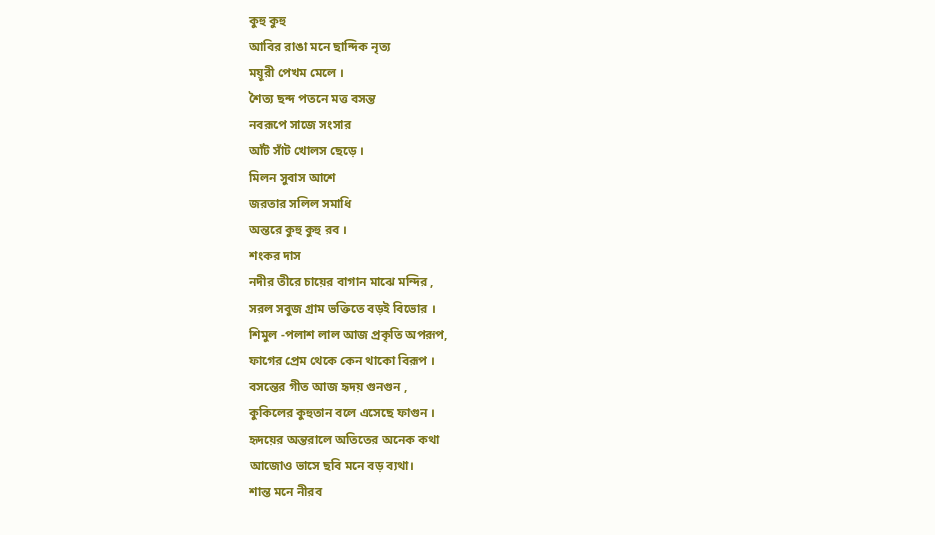কুহু কুহু
আবির রাঙা মনে ছান্দিক নৃত্য
ময়ূরী পেখম মেলে ।
শৈত্য ছন্দ পতনে মত্ত বসন্ত
নবরূপে সাজে সংসার
আঁট সাঁট খোলস ছেড়ে ।
মিলন সুবাস আশে
জরতার সলিল সমাধি
অন্তরে কুহু কুহু রব ।
শংকর দাস
নদীর তীরে চায়ের বাগান মাঝে মন্দির ,
সরল সবুজ গ্রাম ভক্তিতে বড়ই বিভোর ।
শিমুল -পলাশ লাল আজ প্রকৃতি অপরূপ,
ফাগের প্রেম থেকে কেন থাকো বিরূপ ।
বসন্তের গীত আজ হৃদয় গুনগুন ,
কুকিলের কুহুতান বলে এসেছে ফাগুন ।
হৃদয়ের অন্তরালে অতিতের অনেক কথা
আজোও ভাসে ছবি মনে বড় ব্যথা।
শান্ত মনে নীরব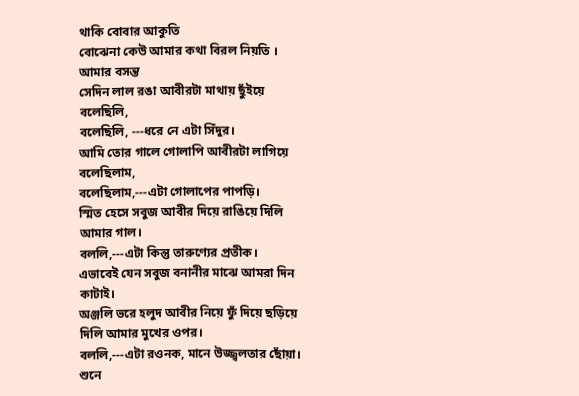থাকি বোবার আকুতি
বোঝেনা কেউ আমার কথা বিরল নিয়তি ।
আমার বসন্ত
সেদিন লাল রঙা আবীরটা মাথায় ছুঁইয়ে বলেছিলি,
বলেছিলি, ---ধরে নে এটা সিঁদুর।
আমি তোর গালে গোলাপি আবীরটা লাগিয়ে বলেছিলাম,
বলেছিলাম,---এটা গোলাপের পাপড়ি।
স্মিত হেসে সবুজ আবীর দিয়ে রাঙিয়ে দিলি আমার গাল।
বললি,---এটা কিন্তু তারুণ্যের প্রতীক।
এভাবেই যেন সবুজ বনানীর মাঝে আমরা দিন কাটাই।
অঞ্জলি ভরে হলুদ আবীর নিয়ে ফুঁ দিয়ে ছড়িয়ে দিলি আমার মুখের ওপর।
বললি,---এটা রওনক, মানে উজ্জ্বলতার ছোঁয়া।
শুনে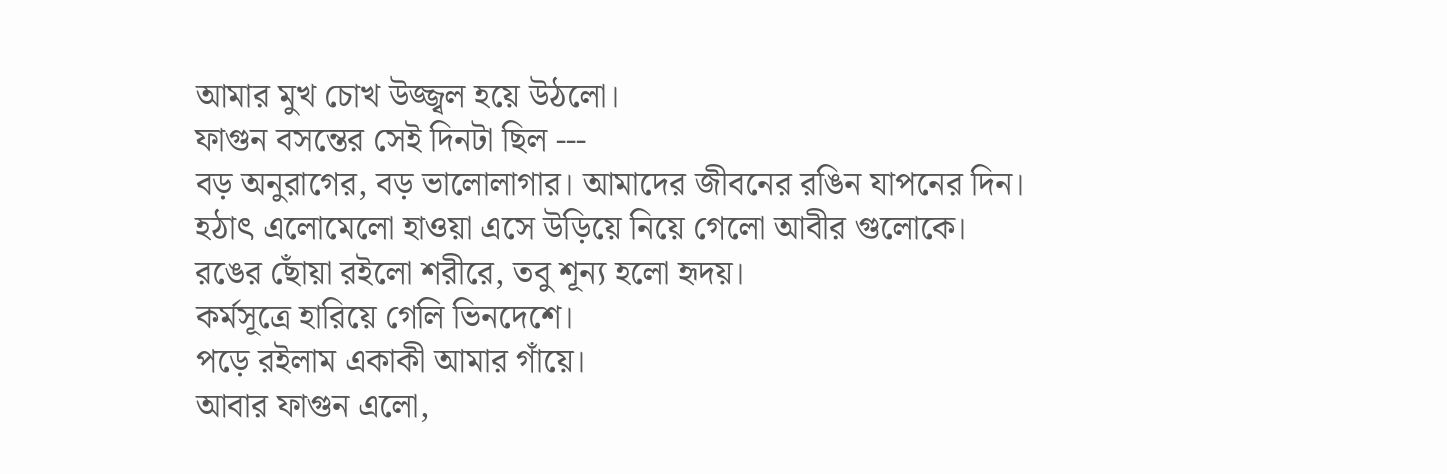আমার মুখ চোখ উজ্জ্বল হয়ে উঠলো।
ফাগুন বসন্তের সেই দিনটা ছিল ---
বড় অনুরাগের, বড় ভালোলাগার। আমাদের জীবনের রঙিন যাপনের দিন।
হঠাৎ এলোমেলো হাওয়া এসে উড়িয়ে নিয়ে গেলো আবীর গুলোকে।
রঙের ছোঁয়া রইলো শরীরে, তবু শূন্য হলো হৃদয়।
কর্মসূত্রে হারিয়ে গেলি ভিনদেশে।
পড়ে রইলাম একাকী আমার গাঁয়ে।
আবার ফাগুন এলো,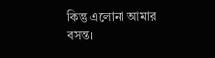কিন্তু এলোনা আমার বসন্ত।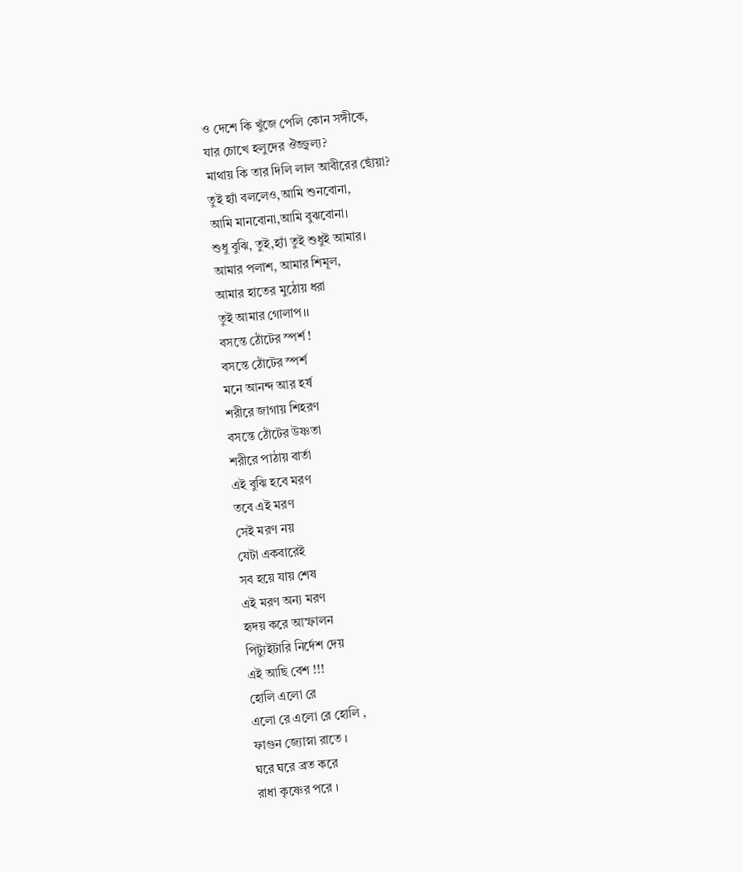ও দেশে কি খুঁজে পেলি কোন সঙ্গীকে,
যার চোখে হলুদের ঔজ্জ্বল্য?
মাথায় কি তার দিলি লাল আবীরের ছোঁয়া?
তুই হ্যাঁ বললেও,আমি শুনবোনা,
আমি মানবোনা,আমি বুঝবোনা।
শুধু বুঝি, তুই,হ্যাঁ তুই শুধুই আমার।
আমার পলাশ, আমার শিমূল,
আমার হাতের মুঠোয় ধরা
তুই আমার গোলাপ।।
বসন্তে ঠোঁটের স্পর্শ !
বসন্তে ঠোঁটের স্পর্শ
মনে আনন্দ আর হর্ষ
শরীরে জাগায় শিহরণ
বসন্তে ঠোঁটের উষ্ণতা
শরীরে পাঠায় বার্তা
এই বুঝি হবে মরণ
তবে এই মরণ
সেই মরণ নয়
যেটা একবারেই
সব হয়ে যায় শেষ
এই মরণ অন্য মরণ
হৃদয় করে আস্ফালন
পিট্যুইটারি নির্দেশ দেয়
এই আছি বেশ !!!
হোলি এলো রে
এলো রে এলো রে হোলি ,
ফাগুন জ্যোস্না রাতে ।
ঘরে ঘরে ব্রত করে
রাধা কৃষ্ণের পরে ।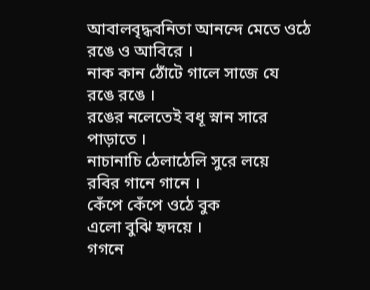আবালবৃদ্ধবনিতা আনন্দে মেতে ওঠে
রঙে ও আবিরে ।
নাক কান ঠোঁটে গালে সাজে যে
রঙে রঙে ।
রঙের নলেতেই বধূ স্নান সারে
পাড়াতে ।
নাচানাচি ঠেলাঠেলি সুরে লয়ে
রবির গানে গানে ।
কেঁপে কেঁপে ওঠে বুক
এলো বুঝি হৃদয়ে ।
গগনে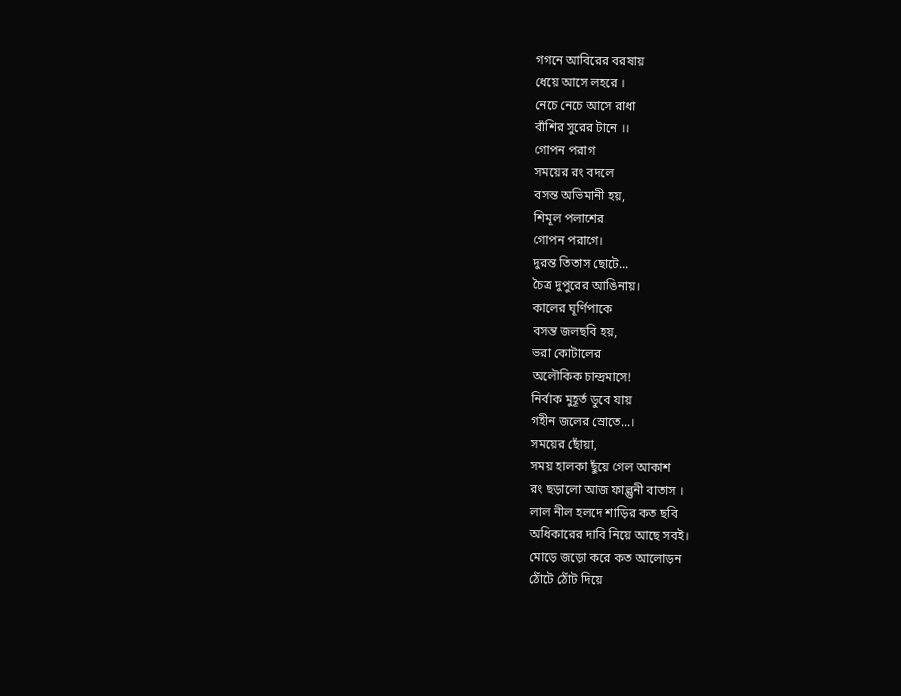গগনে আবিরের বরষায়
ধেয়ে আসে লহরে ।
নেচে নেচে আসে রাধা
বাঁশির সুরের টানে ।।
গোপন পরাগ
সময়ের রং বদলে
বসন্ত অভিমানী হয়,
শিমূল পলাশের
গোপন পরাগে।
দুরন্ত তিতাস ছোটে...
চৈত্র দুপুরের আঙিনায়।
কালের ঘূর্ণিপাকে
বসন্ত জলছবি হয়,
ভরা কোটালের
অলৌকিক চান্দ্রমাসে!
নির্বাক মুহূর্ত ডুবে যায়
গহীন জলের স্রোতে...।
সময়ের ছোঁয়া,
সময় হালকা ছুঁয়ে গেল আকাশ
রং ছড়ালো আজ ফাল্গুনী বাতাস ।
লাল নীল হলদে শাড়ির কত ছবি
অধিকারের দাবি নিয়ে আছে সবই।
মোড়ে জড়ো করে কত আলোড়ন
ঠোঁটে ঠোঁট দিয়ে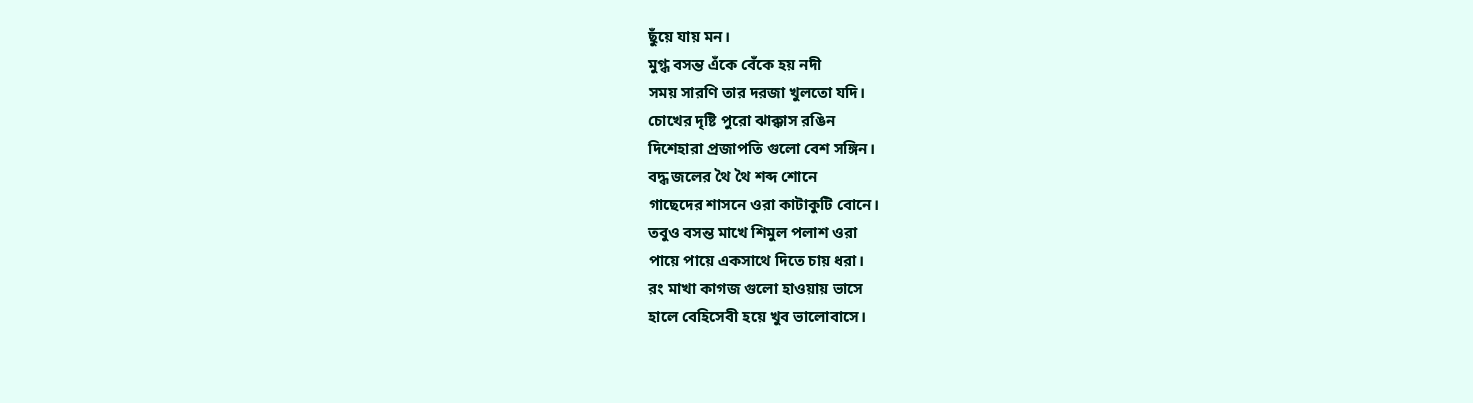ছুঁয়ে যায় মন।
মুগ্ধ বসন্ত এঁকে বেঁকে হয় নদী
সময় সারণি তার দরজা খুলতো যদি।
চোখের দৃষ্টি পুরো ঝাক্কাস রঙিন
দিশেহারা প্রজাপতি গুলো বেশ সঙ্গিন।
বদ্ধ জলের থৈ থৈ শব্দ শোনে
গাছেদের শাসনে ওরা কাটাকুটি বোনে।
তবুও বসন্ত মাখে শিমুল পলাশ ওরা
পায়ে পায়ে একসাথে দিতে চায় ধরা।
রং মাখা কাগজ গুলো হাওয়ায় ভাসে
হালে বেহিসেবী হয়ে খুব ভালোবাসে।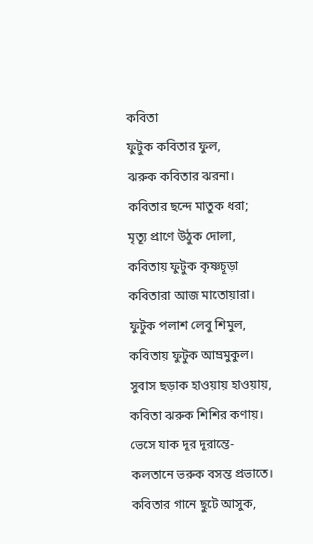কবিতা
ফুটুক কবিতার ফুল,
ঝরুক কবিতার ঝরনা।
কবিতার ছন্দে মাতুক ধরা;
মৃত্যূ প্রাণে উঠুক দোলা,
কবিতায় ফুটুক কৃষ্ণচূড়া
কবিতারা আজ মাতোয়ারা।
ফুটুক পলাশ লেবু শিমুল,
কবিতায় ফুটুক আম্রমুকুল।
সুবাস ছড়াক হাওয়ায় হাওয়ায়,
কবিতা ঝরুক শিশির কণায়।
ভেসে যাক দূর দূরান্তে-
কলতানে ভরুক বসন্ত প্রভাতে।
কবিতার গানে ছুটে আসুক,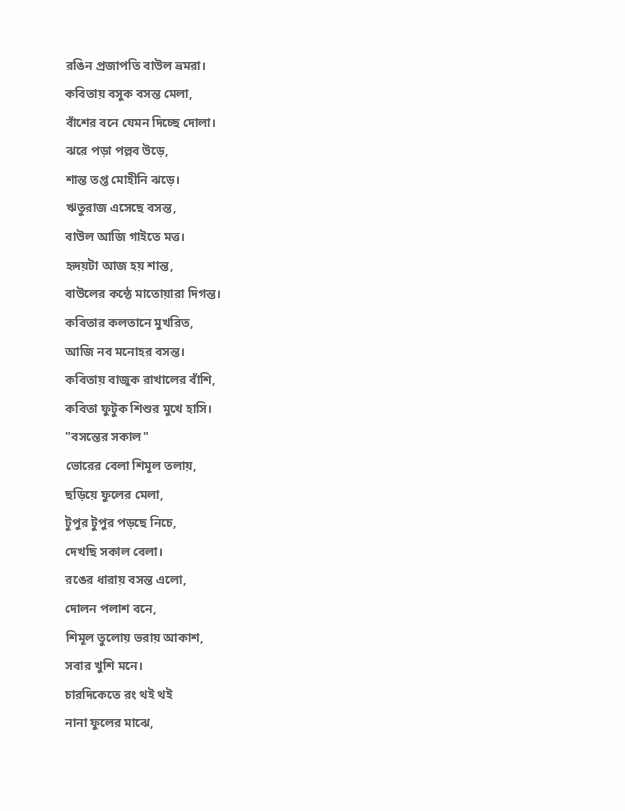রঙিন প্রজাপতি বাউল ভ্রমরা।
কবিতায় বসুক বসন্ত মেলা,
বাঁশের বনে যেমন দিচ্ছে দোলা।
ঝরে পড়া পল্লব উড়ে,
শান্ত তপ্ত মোহীনি ঝড়ে।
ঋতুরাজ এসেছে বসন্ত,
বাউল আজি গাইতে মত্ত।
হৃদয়টা আজ হয় শান্ত,
বাউলের কন্ঠে মাতোয়ারা দিগন্ত।
কবিতার কলতানে মুখরিত,
আজি নব মনোহর বসন্ত।
কবিতায় বাজুক রাখালের বাঁশি,
কবিতা ফুটুক শিশুর মুখে হাসি।
"বসন্তের সকাল"
ভোরের বেলা শিমূল তলায়,
ছড়িয়ে ফুলের মেলা,
টুপুর টুপুর পড়ছে নিচে,
দেখছি সকাল বেলা।
রঙের ধারায় বসন্ত এলো,
দোলন পলাশ বনে,
শিমূল তুলোয় ভরায় আকাশ,
সবার খুশি মনে।
চারদিকেতে রং থই থই
নানা ফুলের মাঝে,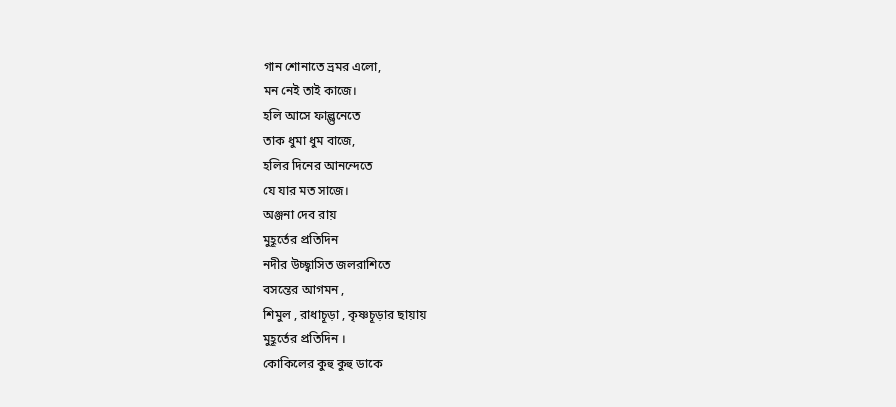গান শোনাতে ভ্রমর এলো,
মন নেই তাই কাজে।
হলি আসে ফাল্গুনেতে
তাক ধুমা ধুম বাজে,
হলির দিনের আনন্দেতে
যে যার মত সাজে।
অঞ্জনা দেব রায়
মুহূর্তের প্রতিদিন
নদীর উচ্ছ্বাসিত জলরাশিতে
বসন্তের আগমন ,
শিমুল , রাধাচূড়া , কৃষ্ণচূড়ার ছায়ায়
মুহূর্তের প্রতিদিন ।
কোকিলের কুহু কুহু ডাকে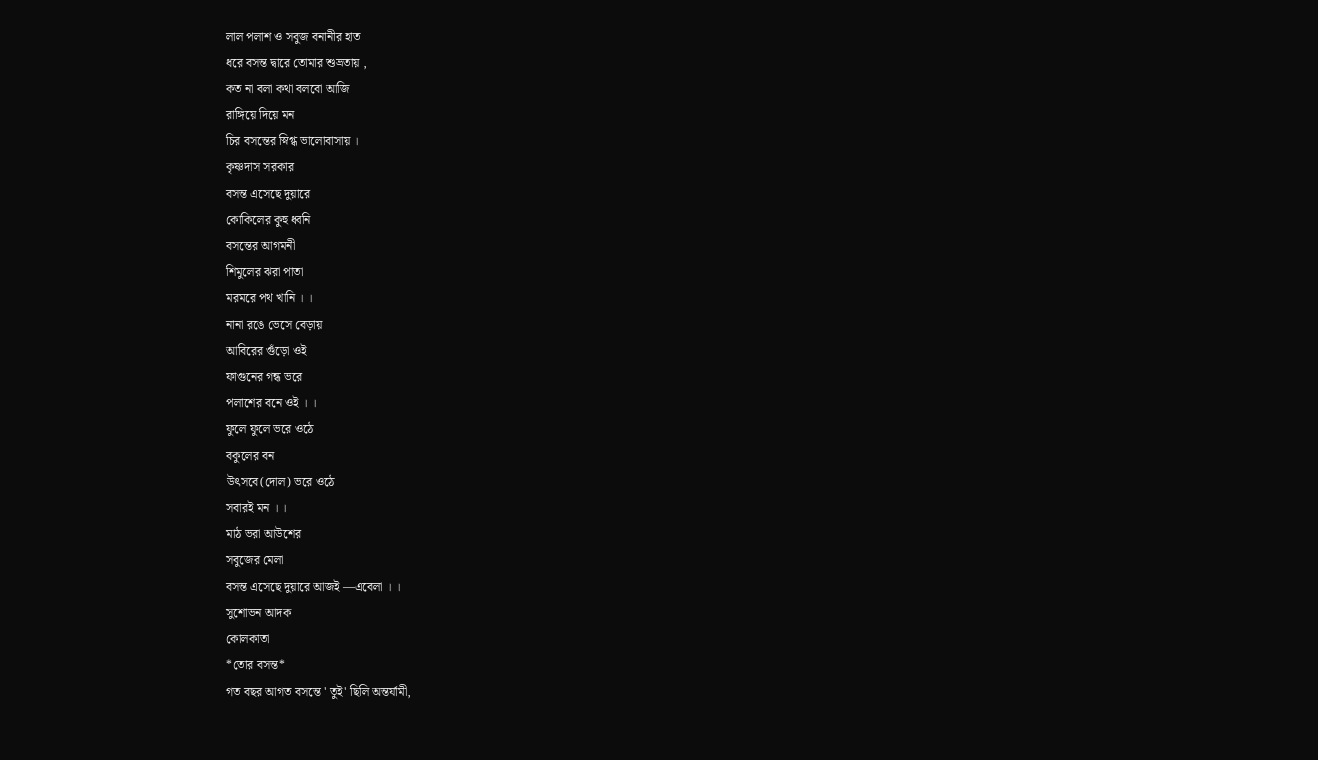লাল পলাশ ও সবুজ বনানীর হাত
ধরে বসন্ত দ্বারে তোমার শুভ্রতায় ,
কত না বলা কথা বলবো আজি
রাঙ্গিয়ে দিয়ে মন
চির বসন্তের স্নিগ্ধ ভালোবাসায় ।
কৃষ্ণদাস সরকার
বসন্ত এসেছে দুয়ারে
কোকিলের কুহু ধ্বনি
বসন্তের আগমনী
শিমুলের ঝরা পাতা
মরমরে পথ খানি । ।
নানা রঙে ভেসে বেড়ায়
আবিরের গুঁড়ো ওই
ফাগুনের গন্ধ ভরে
পলাশের বনে ওই । ।
ফুলে ফুলে ভরে ওঠে
বকুলের বন
উৎসবে(দোল) ভরে ওঠে
সবারই মন । ।
মাঠ ভরা আউশের
সবুজের মেলা
বসন্ত এসেছে দুয়ারে আজই —এবেলা । ।
সুশোভন আদক
কোলকাতা
*তোর বসন্ত*
গত বছর আগত বসন্তে ' তুই' ছিলি অন্তর্যামী,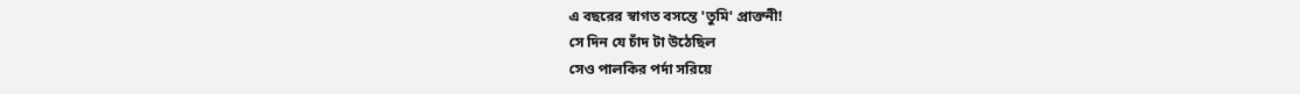এ বছরের স্বাগত বসন্তে 'তুমি' প্রাক্তনী!
সে দিন যে চাঁদ টা উঠেছিল
সেও পালকির পর্দা সরিয়ে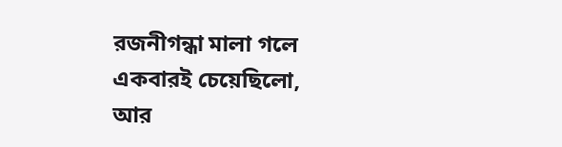রজনীগন্ধা মালা গলে
একবারই চেয়েছিলো,
আর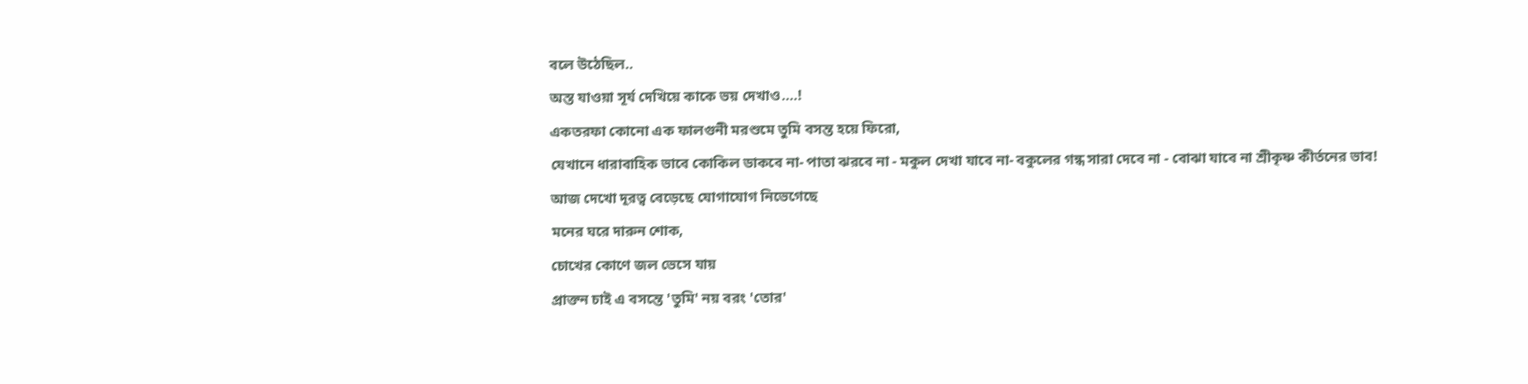বলে উঠেছিল..
অস্ত যাওয়া সূর্য দেখিয়ে কাকে ভয় দেখাও....!
একতরফা কোনো এক ফালগুনী মরশুমে তুমি বসন্ত হয়ে ফিরো,
যেখানে ধারাবাহিক ভাবে কোকিল ডাকবে না- পাতা ঝরবে না - মকুল দেখা যাবে না- বকুলের গন্ধ সারা দেবে না - বোঝা যাবে না শ্রীকৃষ্ণ কীর্তনের ভাব!
আজ দেখো দূরত্ব বেড়েছে যোগাযোগ নিভেগেছে
মনের ঘরে দারুন শোক,
চোখের কোণে জল ভেসে যায়
প্রাক্তন চাই এ বসন্তে 'তুমি' নয় বরং 'তোর'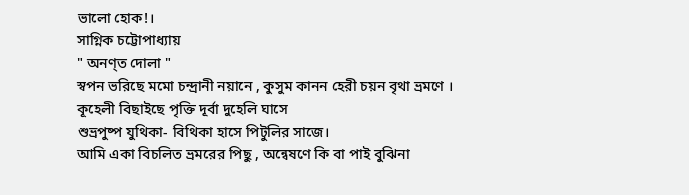ভালো হোক!।
সাগ্নিক চট্টোপাধ্যায়
" অনণ্ত দোলা "
স্বপন ভরিছে মমো চন্দ্রানী নয়ানে , কুসুম কানন হেরী চয়ন বৃথা ভ্রমণে ।
কূহেলী বিছাইছে পৃক্তি দূর্বা দুহেলি ঘাসে
শুভ্রপুষ্প যুথিকা- বিথিকা হাসে পিটুলির সাজে।
আমি একা বিচলিত ভ্রমরের পিছু , অন্বেষণে কি বা পাই বুঝিনা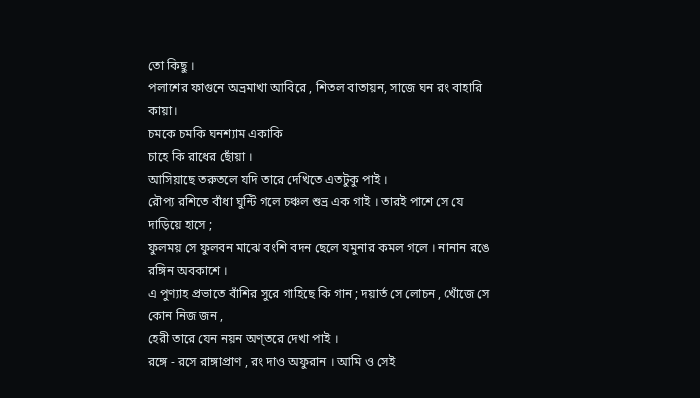তো কিছু ।
পলাশের ফাগুনে অভ্রমাখা আবিরে , শিতল বাতায়ন, সাজে ঘন রং বাহারি কায়া।
চমকে চমকি ঘনশ্যাম একাকি
চাহে কি রাধের ছোঁয়া ।
আসিয়াছে তরুতলে যদি তারে দেখিতে এতটুকু পাই ।
রৌপ্য রশিতে বাঁধা ঘুন্টি গলে চঞ্চল শুভ্র এক গাই । তারই পাশে সে যে দাড়িয়ে হাসে ;
ফুলময় সে ফুলবন মাঝে বংশি বদন ছেলে যমুনার কমল গলে । নানান রঙে রঙ্গিন অবকাশে ।
এ পুণ্যাহ প্রভাতে বাঁশির সুরে গাহিছে কি গান ; দয়ার্ত সে লোচন , খোঁজে সে কোন নিজ জন ,
হেরী তারে যেন নয়ন অণ্তরে দেখা পাই ।
রঙ্গে - রসে রাঙ্গাপ্রাণ , রং দাও অফুরান । আমি ও সেই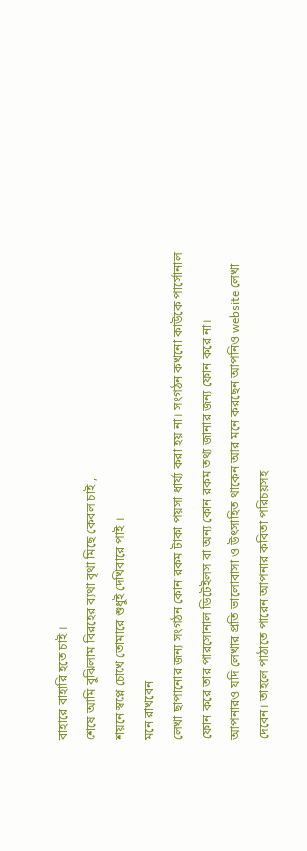বাহারে বাহারি হতে চাই ।
শেষে আমি বুঝিলাম বিরহের ব্যথা বৃথা মিছে কেবল চাই ,
শয়নে স্বপ্নে চোখে তোমারে শুধুই দেখিবারে পাই ।
মনে রাখবেন
লেখা ছাপানোর জন্য সংগঠন কোন রকম টাকা পয়সা ধার্য্য করা হয় না। সংগঠন কখনো কাউকে পার্সোনাল ফোন করে তার পারসোনাল ডিটেইলস বা অন্য কোন রকম তথ্য জানার জন্য ফোন করে না।
আপনারও যদি লেখার প্রতি ভালোবাসা ও উৎসাহিত থাকেন আর মনে করছেন আপনিও website লেখা দেবেন। তাহলে পাঠাতে পারেন আপনার কবিতা পরিচয়সহ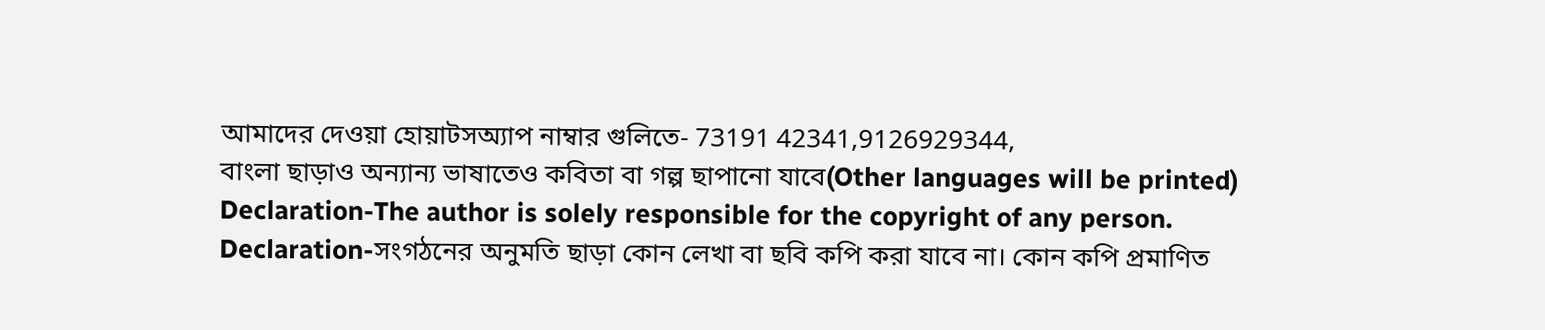আমাদের দেওয়া হোয়াটসঅ্যাপ নাম্বার গুলিতে- 73191 42341,9126929344,
বাংলা ছাড়াও অন্যান্য ভাষাতেও কবিতা বা গল্প ছাপানো যাবে(Other languages will be printed)
Declaration-The author is solely responsible for the copyright of any person.
Declaration-সংগঠনের অনুমতি ছাড়া কোন লেখা বা ছবি কপি করা যাবে না। কোন কপি প্রমাণিত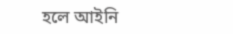হলে আইনি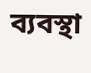ব্যবস্থা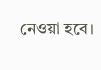নেওয়া হবে।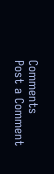Comments
Post a Comment